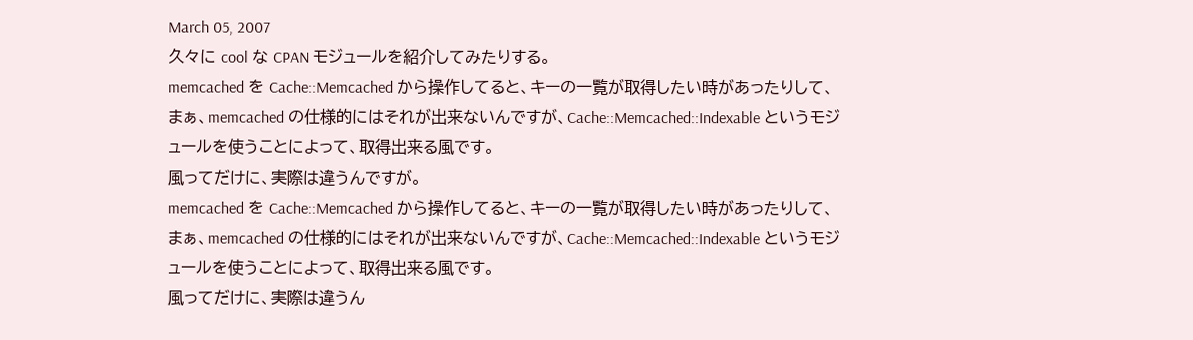March 05, 2007
久々に cool な CPAN モジュールを紹介してみたりする。
memcached を Cache::Memcached から操作してると、キーの一覧が取得したい時があったりして、まぁ、memcached の仕様的にはそれが出来ないんですが、Cache::Memcached::Indexable というモジュールを使うことによって、取得出来る風です。
風ってだけに、実際は違うんですが。
memcached を Cache::Memcached から操作してると、キーの一覧が取得したい時があったりして、まぁ、memcached の仕様的にはそれが出来ないんですが、Cache::Memcached::Indexable というモジュールを使うことによって、取得出来る風です。
風ってだけに、実際は違うん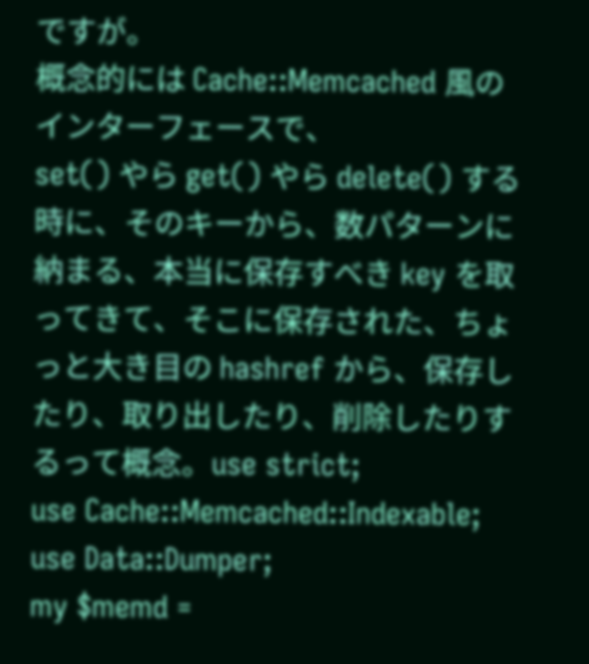ですが。
概念的には Cache::Memcached 風のインターフェースで、
set() やら get() やら delete() する時に、そのキーから、数パターンに納まる、本当に保存すべき key を取ってきて、そこに保存された、ちょっと大き目の hashref から、保存したり、取り出したり、削除したりするって概念。use strict;
use Cache::Memcached::Indexable;
use Data::Dumper;
my $memd =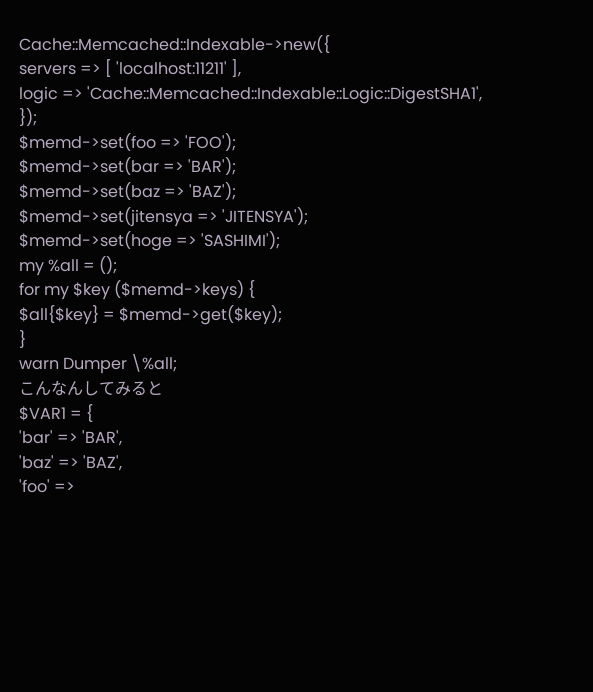Cache::Memcached::Indexable->new({
servers => [ 'localhost:11211' ],
logic => 'Cache::Memcached::Indexable::Logic::DigestSHA1',
});
$memd->set(foo => 'FOO');
$memd->set(bar => 'BAR');
$memd->set(baz => 'BAZ');
$memd->set(jitensya => 'JITENSYA');
$memd->set(hoge => 'SASHIMI');
my %all = ();
for my $key ($memd->keys) {
$all{$key} = $memd->get($key);
}
warn Dumper \%all;
こんなんしてみると
$VAR1 = {
'bar' => 'BAR',
'baz' => 'BAZ',
'foo' =>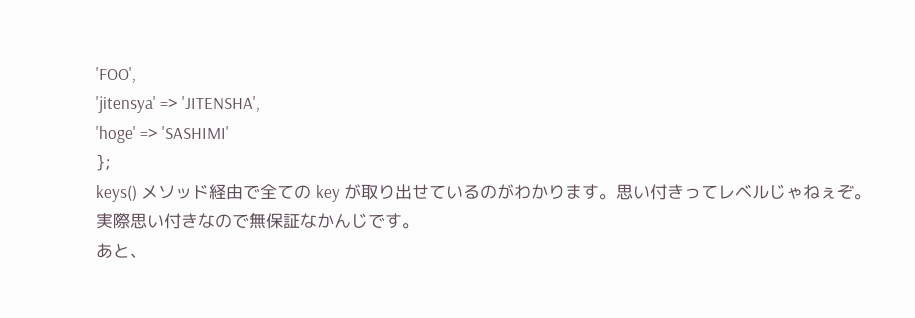'FOO',
'jitensya' => 'JITENSHA',
'hoge' => 'SASHIMI'
};
keys() メソッド経由で全ての key が取り出せているのがわかります。思い付きってレベルじゃねぇぞ。
実際思い付きなので無保証なかんじです。
あと、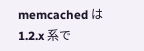memcached は 1.2.x 系で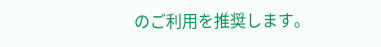のご利用を推奨します。